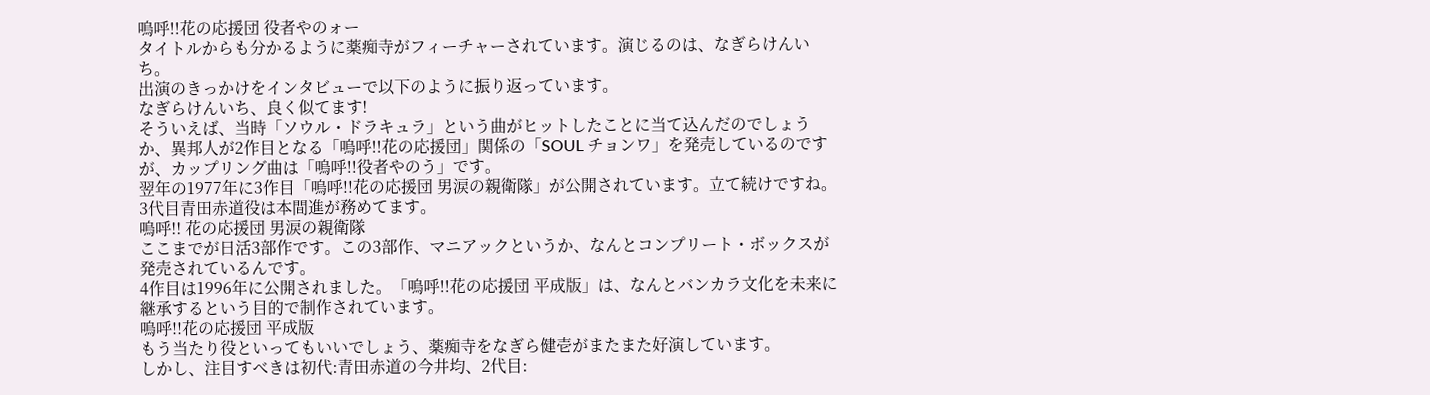嗚呼!!花の応援団 役者やのォー
タイトルからも分かるように薬痴寺がフィーチャーされています。演じるのは、なぎらけんいち。
出演のきっかけをインタビューで以下のように振り返っています。
なぎらけんいち、良く似てます!
そういえば、当時「ソウル・ドラキュラ」という曲がヒットしたことに当て込んだのでしょうか、異邦人が2作目となる「嗚呼!!花の応援団」関係の「SOUL チョンワ」を発売しているのですが、カップリング曲は「嗚呼!!役者やのう」です。
翌年の1977年に3作目「嗚呼!!花の応援団 男涙の親衛隊」が公開されています。立て続けですね。3代目青田赤道役は本間進が務めてます。
嗚呼!! 花の応援団 男涙の親衛隊
ここまでが日活3部作です。この3部作、マニアックというか、なんとコンプリート・ボックスが発売されているんです。
4作目は1996年に公開されました。「嗚呼!!花の応援団 平成版」は、なんとバンカラ文化を未来に継承するという目的で制作されています。
嗚呼!!花の応援団 平成版
もう当たり役といってもいいでしょう、薬痴寺をなぎら健壱がまたまた好演しています。
しかし、注目すべきは初代:青田赤道の今井均、2代目: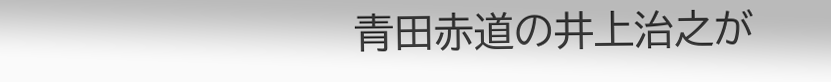青田赤道の井上治之が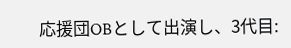応援団OBとして出演し、3代目: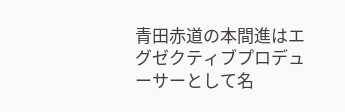青田赤道の本間進はエグゼクティブプロデューサーとして名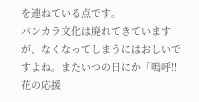を連ねている点です。
バンカラ文化は廃れてきていますが、なくなってしまうにはおしいですよね。またいつの日にか「嗚呼!!花の応援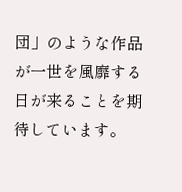団」のような作品が一世を風靡する日が来ることを期待しています。